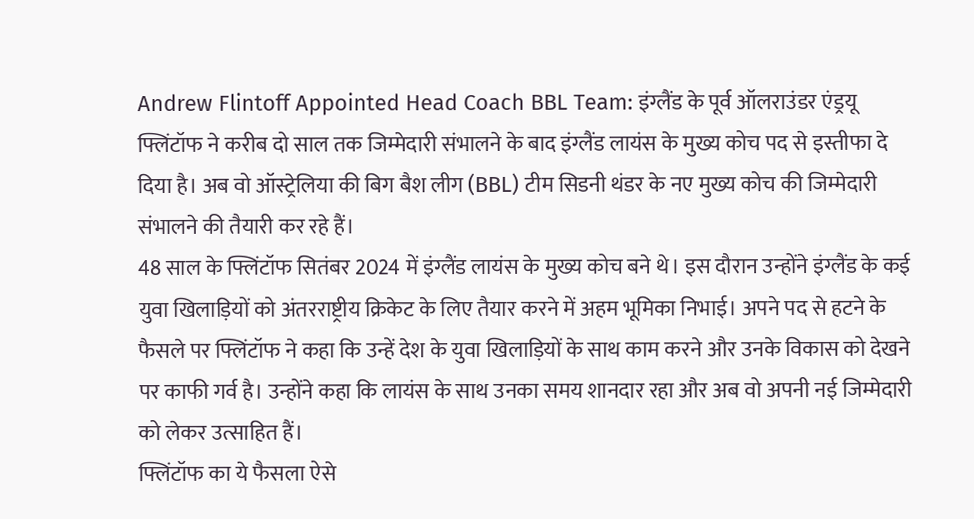Andrew Flintoff Appointed Head Coach BBL Team: इंग्लैंड के पूर्व ऑलराउंडर एंड्रयू फ्लिंटॉफ ने करीब दो साल तक जिम्मेदारी संभालने के बाद इंग्लैंड लायंस के मुख्य कोच पद से इस्तीफा दे दिया है। अब वो ऑस्ट्रेलिया की बिग बैश लीग (BBL) टीम सिडनी थंडर के नए मुख्य कोच की जिम्मेदारी संभालने की तैयारी कर रहे हैं।
48 साल के फ्लिंटॉफ सितंबर 2024 में इंग्लैंड लायंस के मुख्य कोच बने थे। इस दौरान उन्होंने इंग्लैंड के कई युवा खिलाड़ियों को अंतरराष्ट्रीय क्रिकेट के लिए तैयार करने में अहम भूमिका निभाई। अपने पद से हटने के फैसले पर फ्लिंटॉफ ने कहा कि उन्हें देश के युवा खिलाड़ियों के साथ काम करने और उनके विकास को देखने पर काफी गर्व है। उन्होंने कहा कि लायंस के साथ उनका समय शानदार रहा और अब वो अपनी नई जिम्मेदारी को लेकर उत्साहित हैं।
फ्लिंटॉफ का ये फैसला ऐसे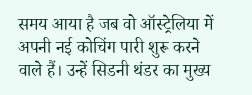समय आया है जब वो ऑस्ट्रेलिया में अपनी नई कोचिंग पारी शुरू करने वाले हैं। उन्हें सिडनी थंडर का मुख्य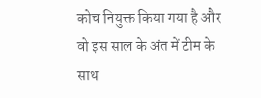कोच नियुक्त किया गया है और वो इस साल के अंत में टीम के साथ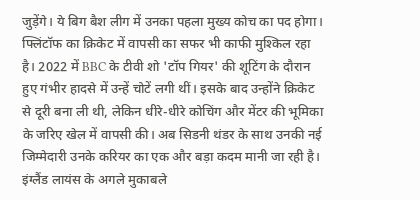जुड़ेंगे। ये बिग बैश लीग में उनका पहला मुख्य कोच का पद होगा।
फ्लिंटॉफ का क्रिकेट में वापसी का सफर भी काफी मुश्किल रहा है। 2022 में BBC के टीवी शो 'टॉप गियर' की शूटिंग के दौरान हुए गंभीर हादसे में उन्हें चोटें लगी थीं। इसके बाद उन्होंने क्रिकेट से दूरी बना ली थी, लेकिन धीरे-धीरे कोचिंग और मेंटर की भूमिका के जरिए खेल में वापसी की। अब सिडनी थंडर के साथ उनकी नई जिम्मेदारी उनके करियर का एक और बड़ा कदम मानी जा रही है।
इंग्लैंड लायंस के अगले मुकाबले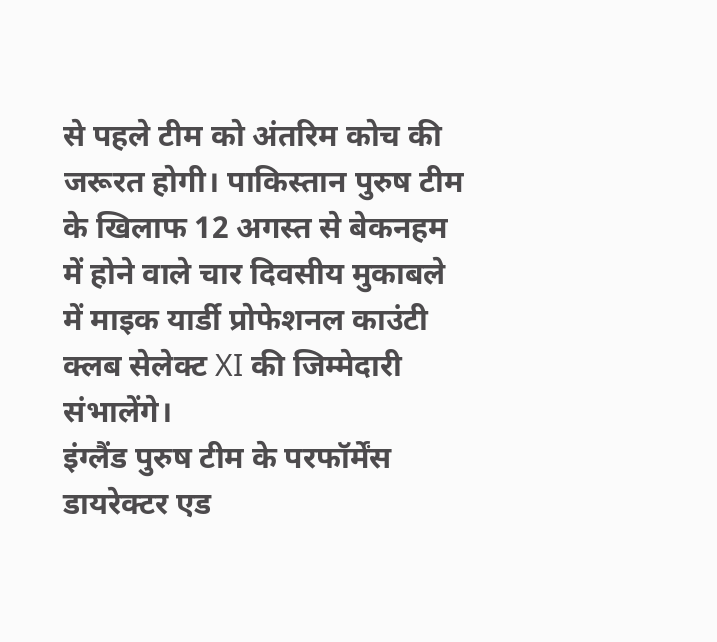से पहले टीम को अंतरिम कोच की जरूरत होगी। पाकिस्तान पुरुष टीम के खिलाफ 12 अगस्त से बेकनहम में होने वाले चार दिवसीय मुकाबले में माइक यार्डी प्रोफेशनल काउंटी क्लब सेलेक्ट XI की जिम्मेदारी संभालेंगे।
इंग्लैंड पुरुष टीम के परफॉर्मेंस डायरेक्टर एड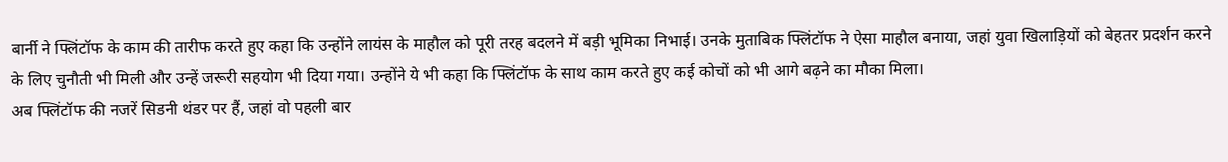बार्नी ने फ्लिंटॉफ के काम की तारीफ करते हुए कहा कि उन्होंने लायंस के माहौल को पूरी तरह बदलने में बड़ी भूमिका निभाई। उनके मुताबिक फ्लिंटॉफ ने ऐसा माहौल बनाया, जहां युवा खिलाड़ियों को बेहतर प्रदर्शन करने के लिए चुनौती भी मिली और उन्हें जरूरी सहयोग भी दिया गया। उन्होंने ये भी कहा कि फ्लिंटॉफ के साथ काम करते हुए कई कोचों को भी आगे बढ़ने का मौका मिला।
अब फ्लिंटॉफ की नजरें सिडनी थंडर पर हैं, जहां वो पहली बार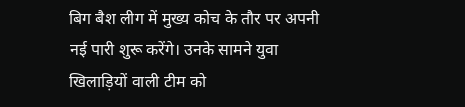बिग बैश लीग में मुख्य कोच के तौर पर अपनी नई पारी शुरू करेंगे। उनके सामने युवा खिलाड़ियों वाली टीम को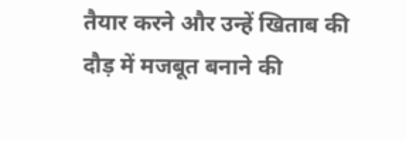तैयार करने और उन्हें खिताब की दौड़ में मजबूत बनाने की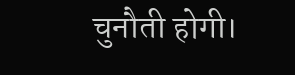चुनौती होगी।